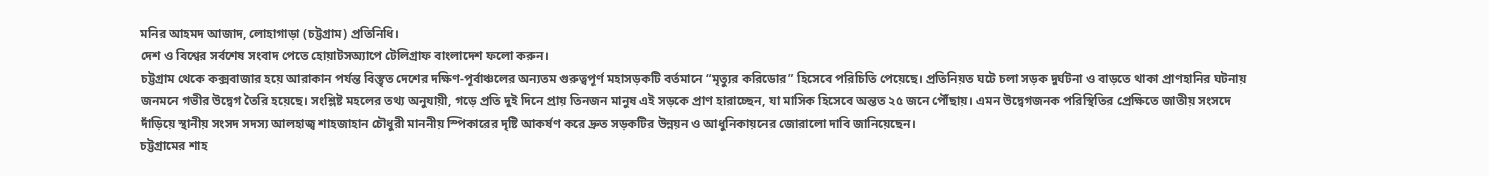মনির আহমদ আজাদ, লোহাগাড়া (চট্টগ্রাম) প্রতিনিধি।
দেশ ও বিশ্বের সর্বশেষ সংবাদ পেতে হোয়াটসঅ্যাপে টেলিগ্রাফ বাংলাদেশ ফলো করুন।
চট্টগ্রাম থেকে কক্সবাজার হয়ে আরাকান পর্যন্ত বিস্তৃত দেশের দক্ষিণ-পূর্বাঞ্চলের অন্যতম গুরুত্বপূর্ণ মহাসড়কটি বর্তমানে “মৃত্যুর করিডোর” হিসেবে পরিচিতি পেয়েছে। প্রতিনিয়ত ঘটে চলা সড়ক দুর্ঘটনা ও বাড়তে থাকা প্রাণহানির ঘটনায় জনমনে গভীর উদ্বেগ তৈরি হয়েছে। সংশ্লিষ্ট মহলের তথ্য অনুযায়ী, গড়ে প্রতি দুই দিনে প্রায় তিনজন মানুষ এই সড়কে প্রাণ হারাচ্ছেন, যা মাসিক হিসেবে অন্তত ২৫ জনে পৌঁছায়। এমন উদ্বেগজনক পরিস্থিতির প্রেক্ষিতে জাতীয় সংসদে দাঁড়িয়ে স্থানীয় সংসদ সদস্য আলহাজ্ব শাহজাহান চৌধুরী মাননীয় স্পিকারের দৃষ্টি আকর্ষণ করে দ্রুত সড়কটির উন্নয়ন ও আধুনিকায়নের জোরালো দাবি জানিয়েছেন।
চট্টগ্রামের শাহ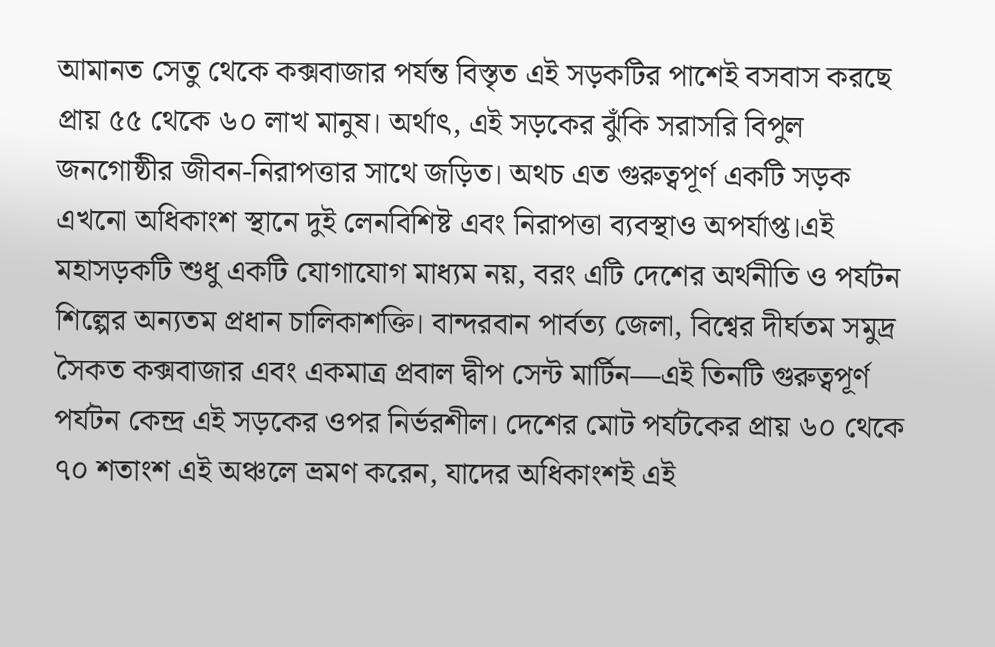আমানত সেতু থেকে কক্সবাজার পর্যন্ত বিস্তৃত এই সড়কটির পাশেই বসবাস করছে প্রায় ৫৫ থেকে ৬০ লাখ মানুষ। অর্থাৎ, এই সড়কের ঝুঁকি সরাসরি বিপুল জনগোষ্ঠীর জীবন-নিরাপত্তার সাথে জড়িত। অথচ এত গুরুত্বপূর্ণ একটি সড়ক এখনো অধিকাংশ স্থানে দুই লেনবিশিষ্ট এবং নিরাপত্তা ব্যবস্থাও অপর্যাপ্ত।এই মহাসড়কটি শুধু একটি যোগাযোগ মাধ্যম নয়, বরং এটি দেশের অর্থনীতি ও পর্যটন শিল্পের অন্যতম প্রধান চালিকাশক্তি। বান্দরবান পার্বত্য জেলা, বিশ্বের দীর্ঘতম সমুদ্র সৈকত কক্সবাজার এবং একমাত্র প্রবাল দ্বীপ সেন্ট মার্টিন—এই তিনটি গুরুত্বপূর্ণ পর্যটন কেন্দ্র এই সড়কের ওপর নির্ভরশীল। দেশের মোট পর্যটকের প্রায় ৬০ থেকে ৭০ শতাংশ এই অঞ্চলে ভ্রমণ করেন, যাদের অধিকাংশই এই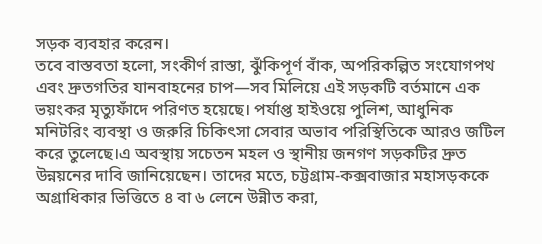সড়ক ব্যবহার করেন।
তবে বাস্তবতা হলো, সংকীর্ণ রাস্তা, ঝুঁকিপূর্ণ বাঁক, অপরিকল্পিত সংযোগপথ এবং দ্রুতগতির যানবাহনের চাপ—সব মিলিয়ে এই সড়কটি বর্তমানে এক ভয়ংকর মৃত্যুফাঁদে পরিণত হয়েছে। পর্যাপ্ত হাইওয়ে পুলিশ, আধুনিক মনিটরিং ব্যবস্থা ও জরুরি চিকিৎসা সেবার অভাব পরিস্থিতিকে আরও জটিল করে তুলেছে।এ অবস্থায় সচেতন মহল ও স্থানীয় জনগণ সড়কটির দ্রুত উন্নয়নের দাবি জানিয়েছেন। তাদের মতে, চট্টগ্রাম-কক্সবাজার মহাসড়ককে অগ্রাধিকার ভিত্তিতে ৪ বা ৬ লেনে উন্নীত করা,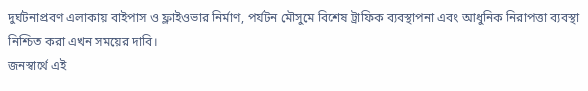দুর্ঘটনাপ্রবণ এলাকায় বাইপাস ও ফ্লাইওভার নির্মাণ, পর্যটন মৌসুমে বিশেষ ট্রাফিক ব্যবস্থাপনা এবং আধুনিক নিরাপত্তা ব্যবস্থা নিশ্চিত করা এখন সময়ের দাবি।
জনস্বার্থে এই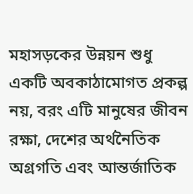মহাসড়কের উন্নয়ন শুধু একটি অবকাঠামোগত প্রকল্প নয়, বরং এটি মানুষের জীবন রক্ষা, দেশের অর্থনৈতিক অগ্রগতি এবং আন্তর্জাতিক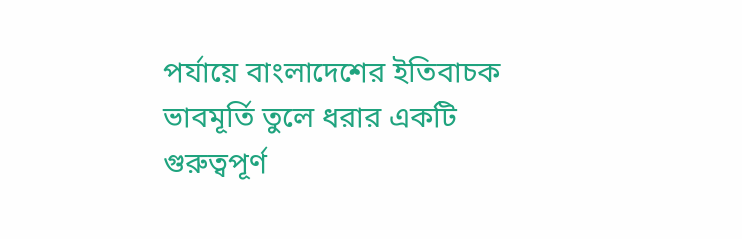পর্যায়ে বাংলাদেশের ইতিবাচক ভাবমূর্তি তুলে ধরার একটি গুরুত্বপূর্ণ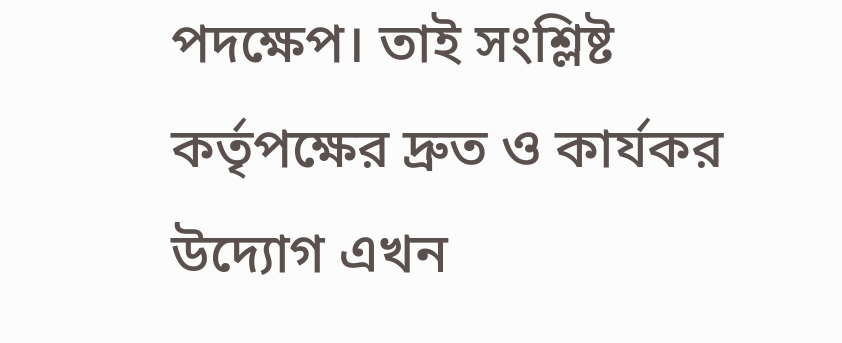পদক্ষেপ। তাই সংশ্লিষ্ট কর্তৃপক্ষের দ্রুত ও কার্যকর উদ্যোগ এখন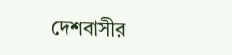দেশবাসীর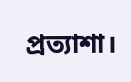প্রত্যাশা।